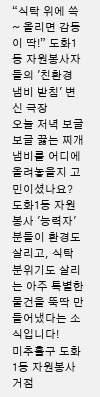“식탁 위에 쓱~ 올리면 감동이 딱!” 도화1동 자원봉사자들의 '친환경 냄비 받침' 변신 극장
오늘 저녁 보글보글 끓는 찌개 냄비를 어디에 올려놓을지 고민이셨나요? 도화1동 자원봉사 '능력자'분들이 환경도 살리고, 식탁 분위기도 살리는 아주 특별한 물건을 뚝딱 만들어냈다는 소식입니다!
미추홀구 도화1동 자원봉사 거점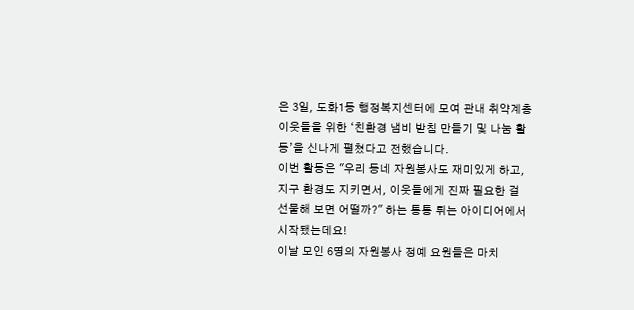은 3일, 도화1동 행정복지센터에 모여 관내 취약계층 이웃들을 위한 ‘친환경 냄비 받침 만들기 및 나눔 활동’을 신나게 펼쳤다고 전했습니다.
이번 활동은 "우리 동네 자원봉사도 재미있게 하고, 지구 환경도 지키면서, 이웃들에게 진짜 필요한 걸 선물해 보면 어떨까?" 하는 통통 튀는 아이디어에서 시작됐는데요!
이날 모인 6명의 자원봉사 정예 요원들은 마치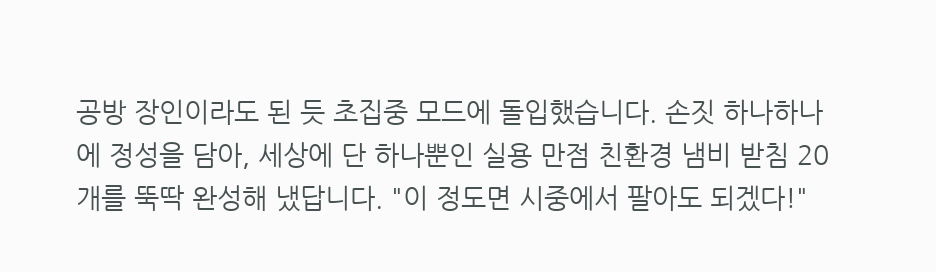공방 장인이라도 된 듯 초집중 모드에 돌입했습니다. 손짓 하나하나에 정성을 담아, 세상에 단 하나뿐인 실용 만점 친환경 냄비 받침 20개를 뚝딱 완성해 냈답니다. "이 정도면 시중에서 팔아도 되겠다!"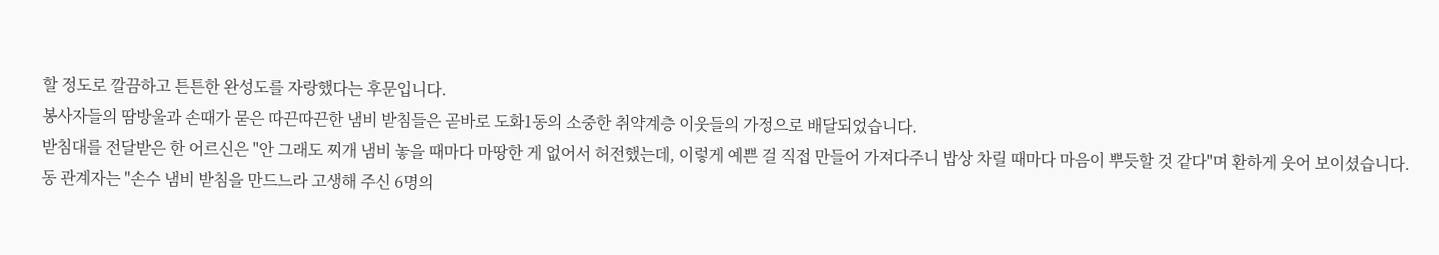할 정도로 깔끔하고 튼튼한 완성도를 자랑했다는 후문입니다.
봉사자들의 땀방울과 손때가 묻은 따끈따끈한 냄비 받침들은 곧바로 도화1동의 소중한 취약계층 이웃들의 가정으로 배달되었습니다.
받침대를 전달받은 한 어르신은 "안 그래도 찌개 냄비 놓을 때마다 마땅한 게 없어서 허전했는데, 이렇게 예쁜 걸 직접 만들어 가져다주니 밥상 차릴 때마다 마음이 뿌듯할 것 같다"며 환하게 웃어 보이셨습니다.
동 관계자는 "손수 냄비 받침을 만드느라 고생해 주신 6명의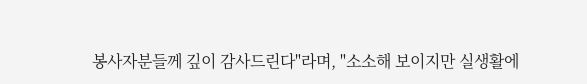봉사자분들께 깊이 감사드린다"라며, "소소해 보이지만 실생활에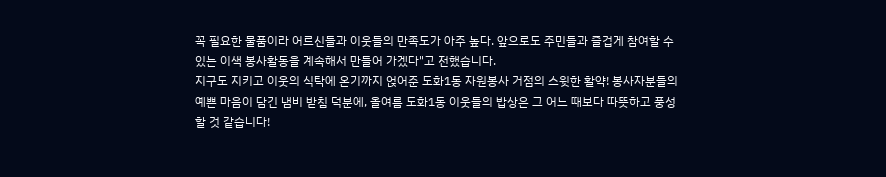꼭 필요한 물품이라 어르신들과 이웃들의 만족도가 아주 높다. 앞으로도 주민들과 즐겁게 참여할 수 있는 이색 봉사활동을 계속해서 만들어 가겠다"고 전했습니다.
지구도 지키고 이웃의 식탁에 온기까지 얹어준 도화1동 자원봉사 거점의 스윗한 활약! 봉사자분들의 예쁜 마음이 담긴 냄비 받침 덕분에, 올여름 도화1동 이웃들의 밥상은 그 어느 때보다 따뜻하고 풍성할 것 같습니다!